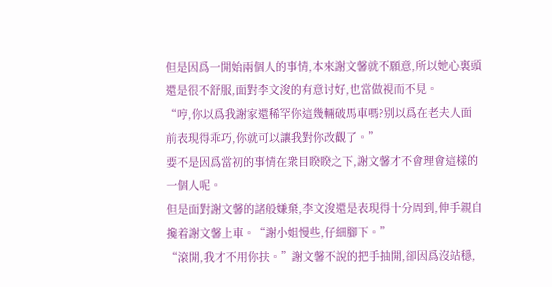但是因爲一開始兩個人的事情,本來謝文馨就不願意,所以她心裏頭還是很不舒服,面對李文浚的有意讨好,也當做視而不見。
“哼,你以爲我謝家還稀罕你這幾輛破馬車嗎?别以爲在老夫人面前表現得乖巧,你就可以讓我對你改觀了。”
要不是因爲當初的事情在衆目睽睽之下,謝文馨才不會理會這樣的一個人呢。
但是面對謝文馨的諸般嫌棄,李文浚還是表現得十分周到,伸手親自攙着謝文馨上車。“謝小姐慢些,仔細腳下。”
“滾開,我才不用你扶。”謝文馨不說的把手抽開,卻因爲沒站穩,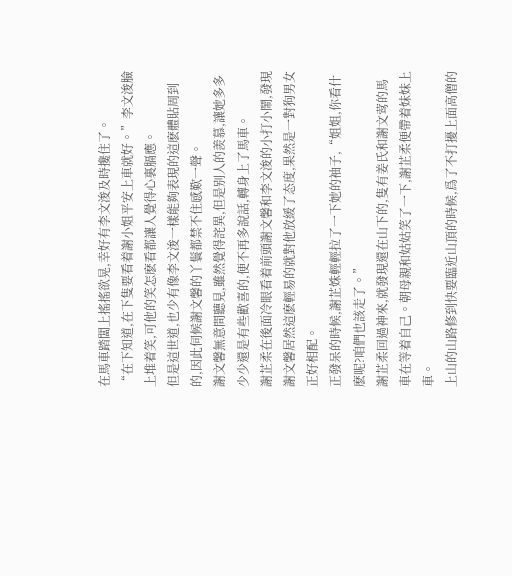在馬車踏闆上搖搖欲晃,幸好有李文浚及時攙住了。
“在下知道,在下隻要看着謝小姐平安上車就好。”李文浚臉上堆着笑,可他的笑怎麽看都讓人覺得心裏膈應。
但是這世道,也少有像李文浚一樣能夠表現的這麽體貼周到的,因此伺候謝文馨的丫鬟都禁不住感歎一聲。
謝文馨無意間聽見,雖然覺得詫異,但是别人的羨慕,讓她多多少少還是有些歡喜的,便不再多說話,轉身上了馬車。
謝芷柔在後面冷眼看着前頭謝文馨和李文浚的小打小鬧,發現謝文馨居然這麽輕易的就對他放緩了态度,果然是一對狗男女正好相配。
正發呆的時候,謝芷姝輕輕拉了一下她的袖子,“姐姐,你看什麽呢?咱們也該走了。”
謝芷柔回過神來,就發現還在山下的,隻有姜氏和謝文莺的馬車在等着自己。朝母親和姑姑笑了一下,謝芷柔便帶着妹妹上車。
上山的山路修到快要臨近山頂的時候,爲了不打擾上面高僧的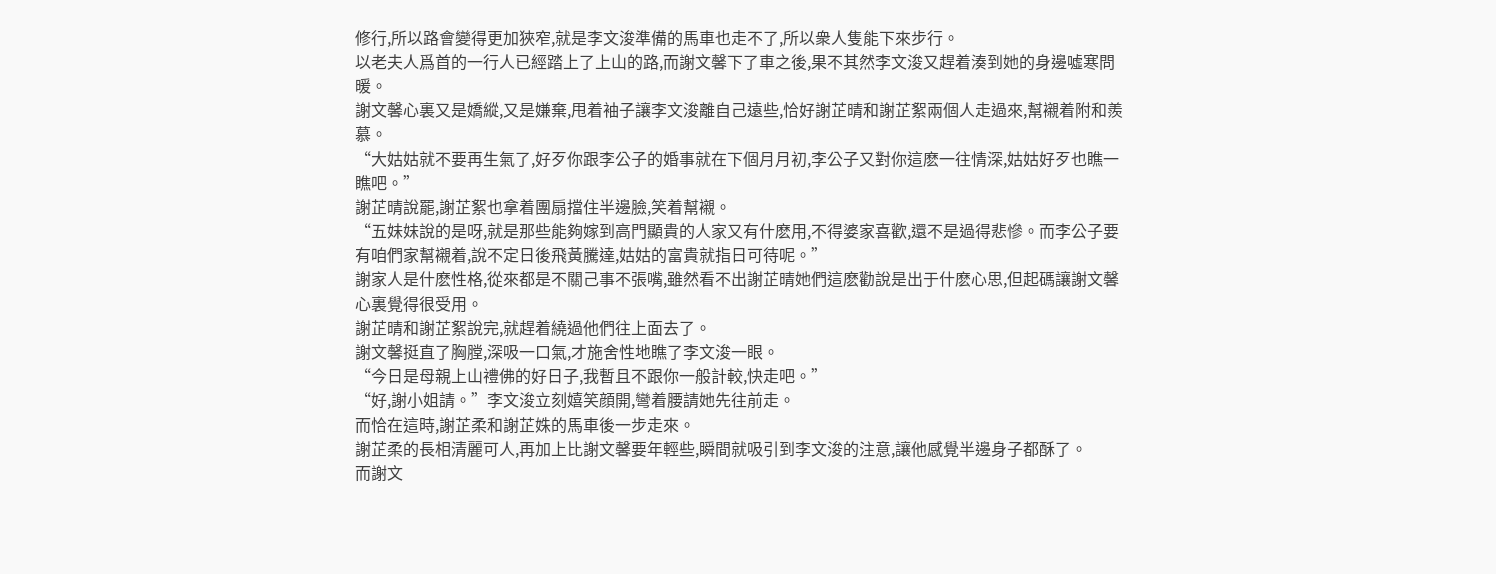修行,所以路會變得更加狹窄,就是李文浚準備的馬車也走不了,所以衆人隻能下來步行。
以老夫人爲首的一行人已經踏上了上山的路,而謝文馨下了車之後,果不其然李文浚又趕着湊到她的身邊噓寒問暖。
謝文馨心裏又是嬌縱,又是嫌棄,甩着袖子讓李文浚離自己遠些,恰好謝芷晴和謝芷絮兩個人走過來,幫襯着附和羨慕。
“大姑姑就不要再生氣了,好歹你跟李公子的婚事就在下個月月初,李公子又對你這麽一往情深,姑姑好歹也瞧一瞧吧。”
謝芷晴說罷,謝芷絮也拿着團扇擋住半邊臉,笑着幫襯。
“五妹妹說的是呀,就是那些能夠嫁到高門顯貴的人家又有什麽用,不得婆家喜歡,還不是過得悲慘。而李公子要有咱們家幫襯着,說不定日後飛黃騰達,姑姑的富貴就指日可待呢。”
謝家人是什麽性格,從來都是不關己事不張嘴,雖然看不出謝芷晴她們這麽勸說是出于什麽心思,但起碼讓謝文馨心裏覺得很受用。
謝芷晴和謝芷絮說完,就趕着繞過他們往上面去了。
謝文馨挺直了胸膛,深吸一口氣,才施舍性地瞧了李文浚一眼。
“今日是母親上山禮佛的好日子,我暫且不跟你一般計較,快走吧。”
“好,謝小姐請。”李文浚立刻嬉笑顔開,彎着腰請她先往前走。
而恰在這時,謝芷柔和謝芷姝的馬車後一步走來。
謝芷柔的長相清麗可人,再加上比謝文馨要年輕些,瞬間就吸引到李文浚的注意,讓他感覺半邊身子都酥了。
而謝文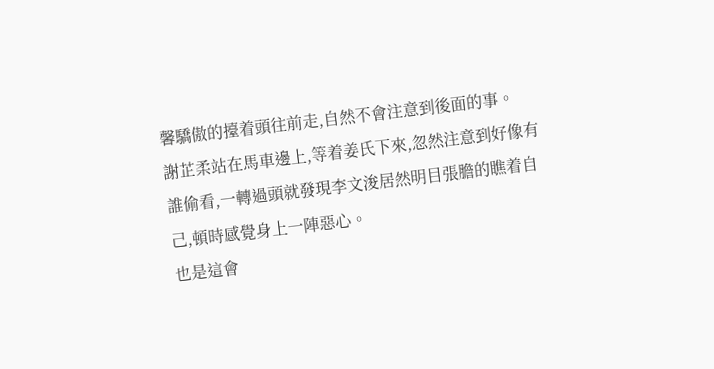馨驕傲的擡着頭往前走,自然不會注意到後面的事。
謝芷柔站在馬車邊上,等着姜氏下來,忽然注意到好像有誰偷看,一轉過頭就發現李文浚居然明目張膽的瞧着自己,頓時感覺身上一陣惡心。
也是這會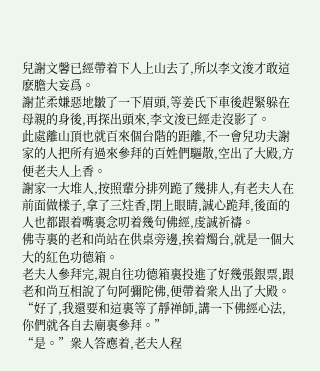兒謝文馨已經帶着下人上山去了,所以李文浚才敢這麽膽大妄爲。
謝芷柔嫌惡地皺了一下眉頭,等姜氏下車後趕緊躲在母親的身後,再探出頭來,李文浚已經走沒影了。
此處離山頂也就百來個台階的距離,不一會兒功夫謝家的人把所有過來參拜的百姓們驅散,空出了大殿,方便老夫人上香。
謝家一大堆人,按照輩分排列跪了幾排人,有老夫人在前面做樣子,拿了三炷香,閉上眼睛,誠心跪拜,後面的人也都跟着嘴裏念叨着幾句佛經,虔誠祈禱。
佛寺裏的老和尚站在供桌旁邊,挨着燭台,就是一個大大的紅色功德箱。
老夫人參拜完,親自往功德箱裏投進了好幾張銀票,跟老和尚互相說了句阿彌陀佛,便帶着衆人出了大殿。
“好了,我還要和這裏等了靜禅師,講一下佛經心法,你們就各自去廟裏參拜。”
“是。”衆人答應着,老夫人程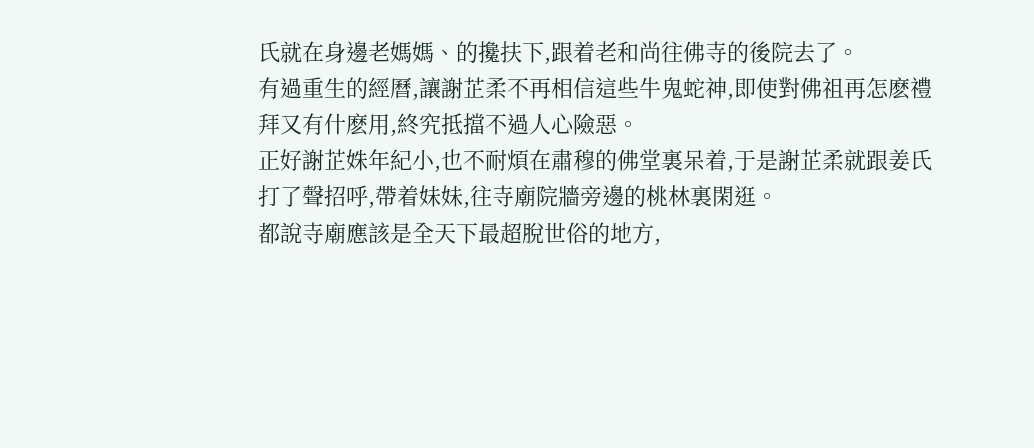氏就在身邊老媽媽、的攙扶下,跟着老和尚往佛寺的後院去了。
有過重生的經曆,讓謝芷柔不再相信這些牛鬼蛇神,即使對佛祖再怎麽禮拜又有什麽用,終究抵擋不過人心險惡。
正好謝芷姝年紀小,也不耐煩在肅穆的佛堂裏呆着,于是謝芷柔就跟姜氏打了聲招呼,帶着妹妹,往寺廟院牆旁邊的桃林裏閑逛。
都說寺廟應該是全天下最超脫世俗的地方,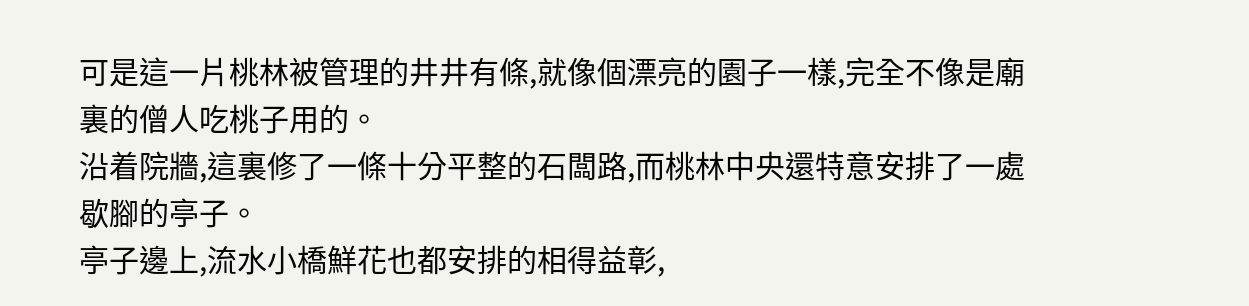可是這一片桃林被管理的井井有條,就像個漂亮的園子一樣,完全不像是廟裏的僧人吃桃子用的。
沿着院牆,這裏修了一條十分平整的石闆路,而桃林中央還特意安排了一處歇腳的亭子。
亭子邊上,流水小橋鮮花也都安排的相得益彰,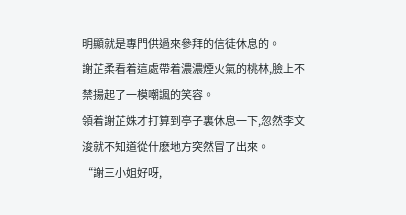明顯就是專門供過來參拜的信徒休息的。
謝芷柔看着這處帶着濃濃煙火氣的桃林,臉上不禁揚起了一模嘲諷的笑容。
領着謝芷姝才打算到亭子裏休息一下,忽然李文浚就不知道從什麽地方突然冒了出來。
“謝三小姐好呀,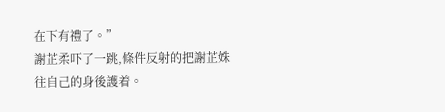在下有禮了。”
謝芷柔吓了一跳,條件反射的把謝芷姝往自己的身後護着。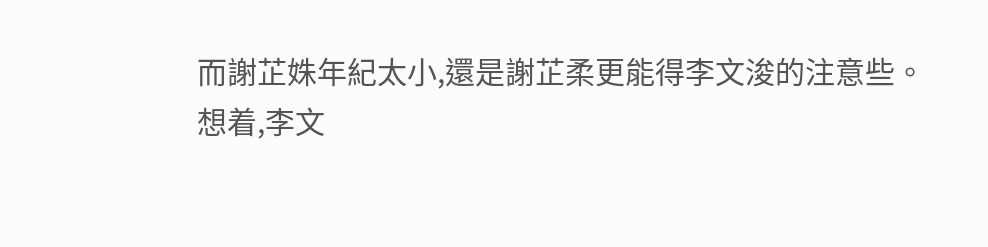而謝芷姝年紀太小,還是謝芷柔更能得李文浚的注意些。
想着,李文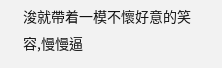浚就帶着一模不懷好意的笑容,慢慢逼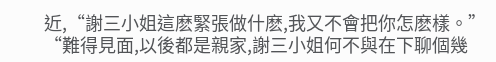近,“謝三小姐這麽緊張做什麽,我又不會把你怎麽樣。”
“難得見面,以後都是親家,謝三小姐何不與在下聊個幾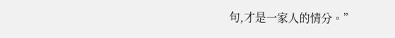句,才是一家人的情分。”